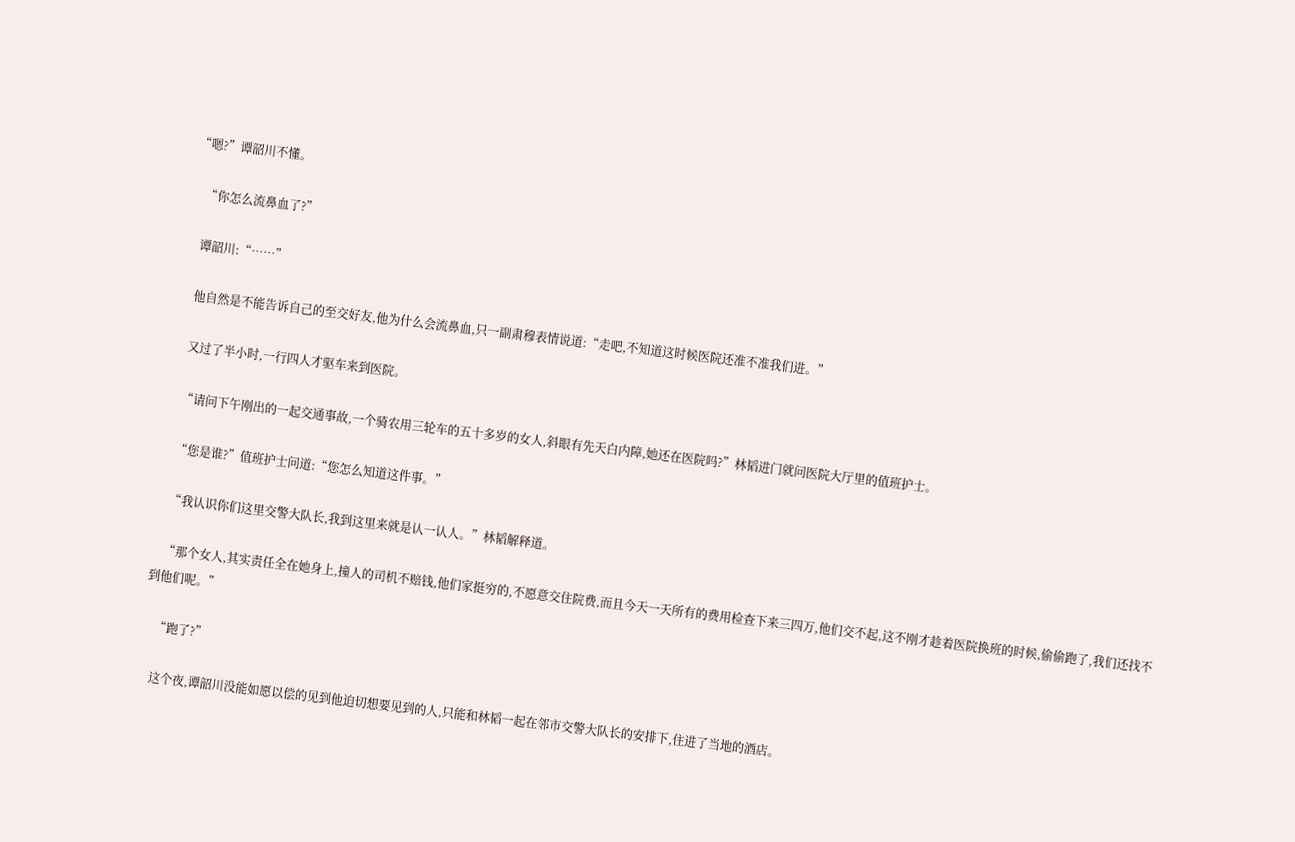“嗯?”谭韶川不懂。

    “你怎么流鼻血了?”

    谭韶川:“……”

    他自然是不能告诉自己的至交好友,他为什么会流鼻血,只一副肃穆表情说道:“走吧,不知道这时候医院还准不准我们进。”

    又过了半小时,一行四人才驱车来到医院。

    “请问下午刚出的一起交通事故,一个骑农用三轮车的五十多岁的女人,斜眼有先天白内障,她还在医院吗?”林韬进门就问医院大厅里的值班护士。

    “您是谁?”值班护士问道:“您怎么知道这件事。”

    “我认识你们这里交警大队长,我到这里来就是认一认人。”林韬解释道。

    “那个女人,其实责任全在她身上,撞人的司机不赔钱,他们家挺穷的,不愿意交住院费,而且今天一天所有的费用检查下来三四万,他们交不起,这不刚才趁着医院换班的时候,偷偷跑了,我们还找不到他们呢。”

    “跑了?”

    这个夜,谭韶川没能如愿以偿的见到他迫切想要见到的人,只能和林韬一起在邻市交警大队长的安排下,住进了当地的酒店。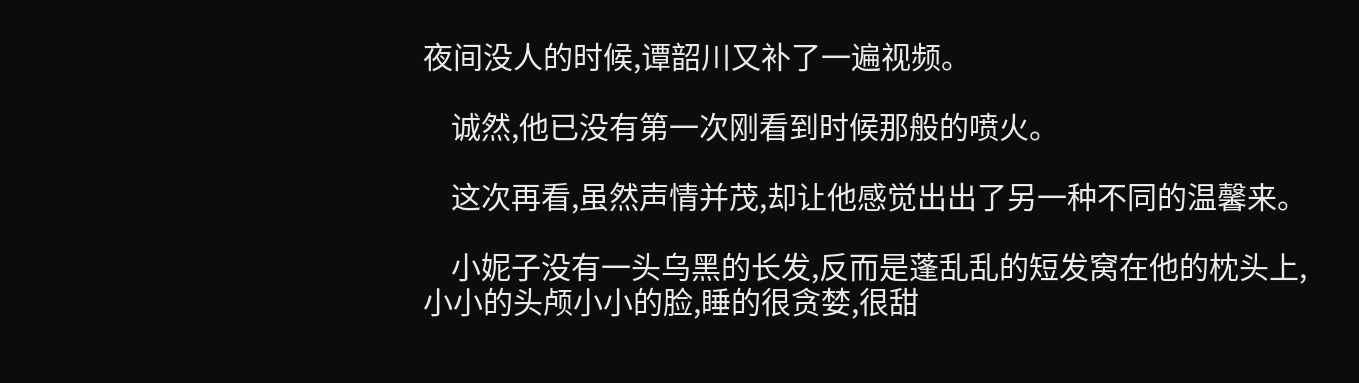夜间没人的时候,谭韶川又补了一遍视频。

    诚然,他已没有第一次刚看到时候那般的喷火。

    这次再看,虽然声情并茂,却让他感觉出出了另一种不同的温馨来。

    小妮子没有一头乌黑的长发,反而是蓬乱乱的短发窝在他的枕头上,小小的头颅小小的脸,睡的很贪婪,很甜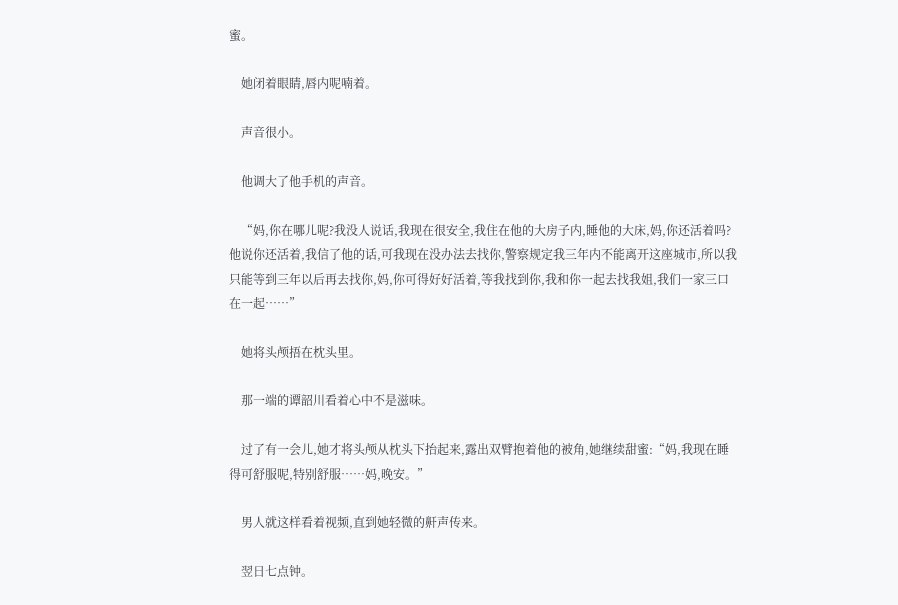蜜。

    她闭着眼睛,唇内呢喃着。

    声音很小。

    他调大了他手机的声音。

    “妈,你在哪儿呢?我没人说话,我现在很安全,我住在他的大房子内,睡他的大床,妈,你还活着吗?他说你还活着,我信了他的话,可我现在没办法去找你,警察规定我三年内不能离开这座城市,所以我只能等到三年以后再去找你,妈,你可得好好活着,等我找到你,我和你一起去找我姐,我们一家三口在一起……”

    她将头颅捂在枕头里。

    那一端的谭韶川看着心中不是滋味。

    过了有一会儿,她才将头颅从枕头下抬起来,露出双臂抱着他的被角,她继续甜蜜:“妈,我现在睡得可舒服呢,特别舒服……妈,晚安。”

    男人就这样看着视频,直到她轻微的鼾声传来。

    翌日七点钟。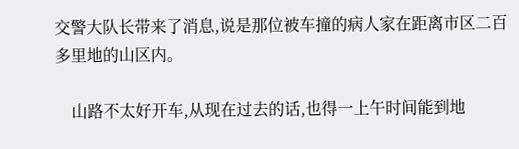交警大队长带来了消息,说是那位被车撞的病人家在距离市区二百多里地的山区内。

    山路不太好开车,从现在过去的话,也得一上午时间能到地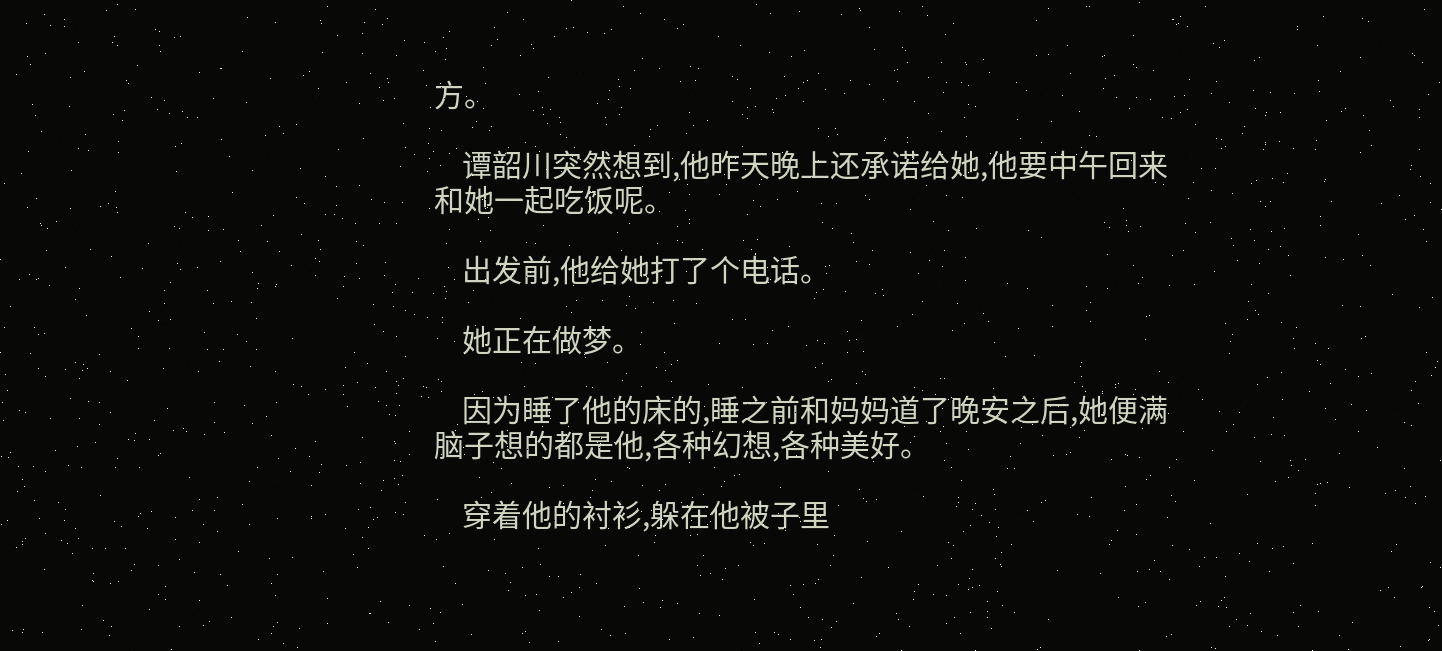方。

    谭韶川突然想到,他昨天晚上还承诺给她,他要中午回来和她一起吃饭呢。

    出发前,他给她打了个电话。

    她正在做梦。

    因为睡了他的床的,睡之前和妈妈道了晚安之后,她便满脑子想的都是他,各种幻想,各种美好。

    穿着他的衬衫,躲在他被子里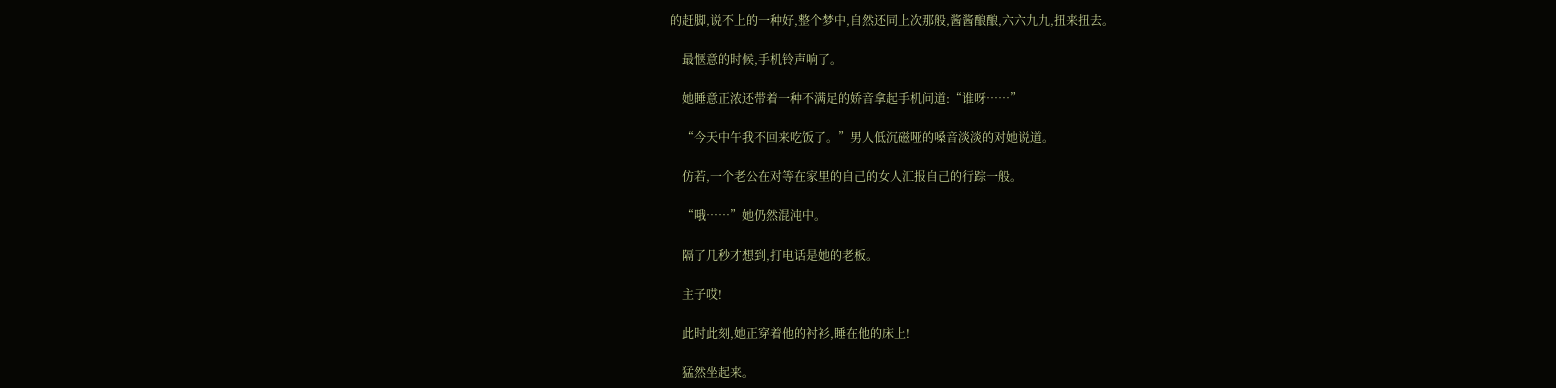的赶脚,说不上的一种好,整个梦中,自然还同上次那般,酱酱酿酿,六六九九,扭来扭去。

    最惬意的时候,手机铃声响了。

    她睡意正浓还带着一种不满足的娇音拿起手机问道:“谁呀……”

    “今天中午我不回来吃饭了。”男人低沉磁哑的嗓音淡淡的对她说道。

    仿若,一个老公在对等在家里的自己的女人汇报自己的行踪一般。

    “哦……”她仍然混沌中。

    隔了几秒才想到,打电话是她的老板。

    主子哎!

    此时此刻,她正穿着他的衬衫,睡在他的床上!

    猛然坐起来。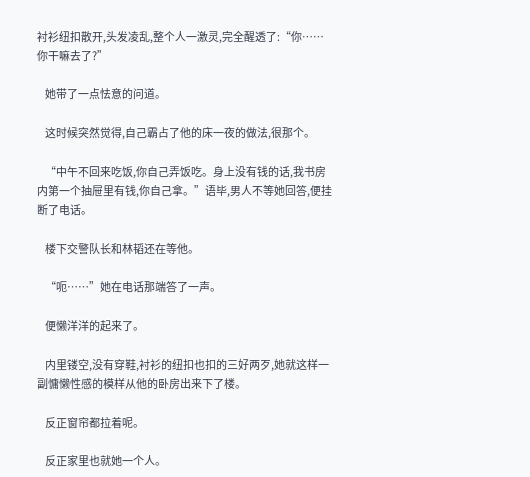衬衫纽扣散开,头发凌乱,整个人一激灵,完全醒透了:“你……你干嘛去了?”

    她带了一点怯意的问道。

    这时候突然觉得,自己霸占了他的床一夜的做法,很那个。

    “中午不回来吃饭,你自己弄饭吃。身上没有钱的话,我书房内第一个抽屉里有钱,你自己拿。”语毕,男人不等她回答,便挂断了电话。

    楼下交警队长和林韬还在等他。

    “呃……”她在电话那端答了一声。

    便懒洋洋的起来了。

    内里镂空,没有穿鞋,衬衫的纽扣也扣的三好两歹,她就这样一副慵懒性感的模样从他的卧房出来下了楼。

    反正窗帘都拉着呢。

    反正家里也就她一个人。